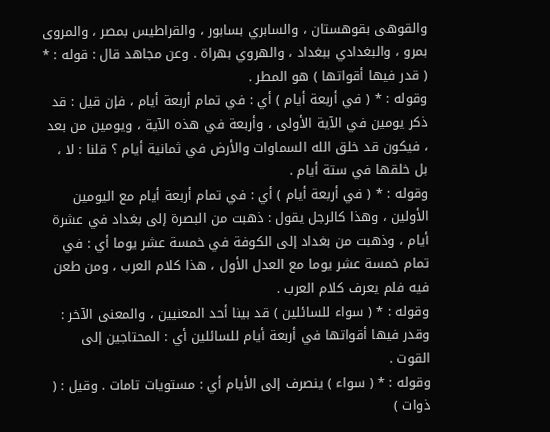والقوهى بقوهستان ، والسابري بسابور ، والقراطيس بمصر ، والمروى بمرو ، والبغدادي ببغداد ، والهروي بهراة . وعن مجاهد قال : قوله : * ( قدر فيها أقواتها ) هو المطر .
وقوله : * ( في أربعة أيام ) أي : في تمام أربعة أيام ، فإن قيل : قد ذكر يومين في الآية الأولى ، وأربعة في هذه الآية ، ويومين من بعد ، فيكون قد خلق الله السماوات والأرض في ثمانية أيام ؟ قلنا : لا ، بل خلقها في ستة أيام .
وقوله : * ( في أربعة أيام ) أي : في تمام أربعة أيام مع اليومين الأولين ، وهذا كالرجل يقول : ذهبت من البصرة إلى بغداد في عشرة أيام ، وذهبت من بغداد إلى الكوفة في خمسة عشر يوما أي : في تمام خمسة عشر يوما مع العدل الأول ، هذا كلام العرب ، ومن طعن فيه فلم يعرف كلام العرب .
وقوله : * ( سواء للسائلين ) قد بينا أحد المعنيين ، والمعنى الآخر : وقدر فيها أقواتها في أربعة أيام للسائلين أي : المحتاجين إلى القوت .
وقوله : * ( سواء ) ينصرف إلى الأيام أي : مستويات تامات . وقيل : ( ذوات )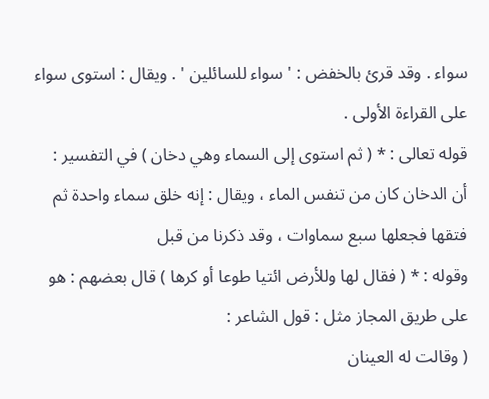سواء . وقد قرئ بالخفض : ' سواء للسائلين ' . ويقال : استوى سواء على القراءة الأولى .
قوله تعالى : * ( ثم استوى إلى السماء وهي دخان ) في التفسير : أن الدخان كان من تنفس الماء ، ويقال : إنه خلق سماء واحدة ثم فتقها فجعلها سبع سماوات ، وقد ذكرنا من قبل
وقوله : * ( فقال لها وللأرض ائتيا طوعا أو كرها ) قال بعضهم : هو على طريق المجاز مثل : قول الشاعر :
( وقالت له العينان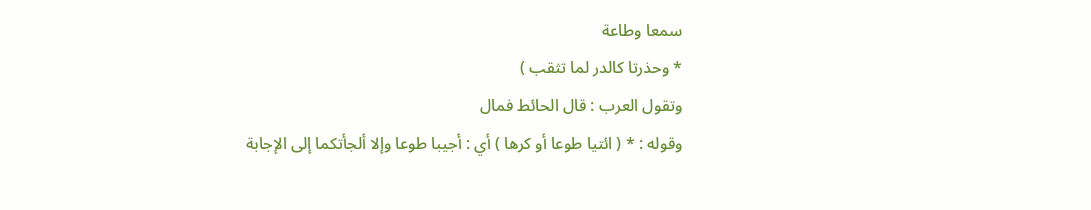سمعا وطاعة
* وحذرتا كالدر لما تثقب )
وتقول العرب : قال الحائط فمال
وقوله : * ( ائتيا طوعا أو كرها ) أي : أجيبا طوعا وإلا ألجأتكما إلى الإجابة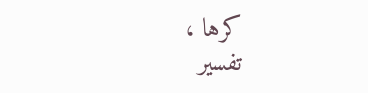كرها ،
تفسير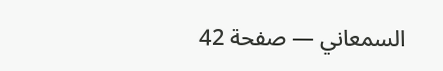السمعاني — صفحة 42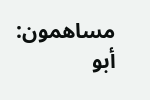مساهمون: أبو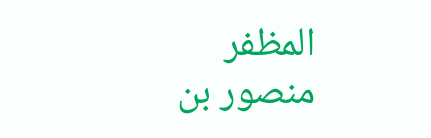المظفر منصور بن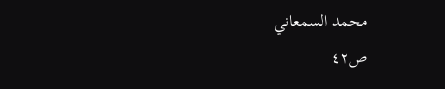محمد السمعاني
ص٤٢